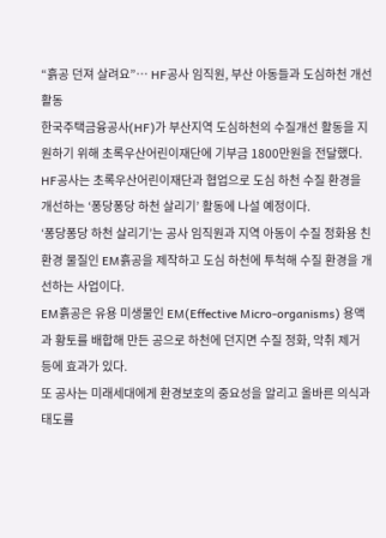“흙공 던져 살려요”… HF공사 임직원, 부산 아동들과 도심하천 개선 활동
한국주택금융공사(HF)가 부산지역 도심하천의 수질개선 활동을 지원하기 위해 초록우산어린이재단에 기부금 1800만원을 전달했다.
HF공사는 초록우산어린이재단과 협업으로 도심 하천 수질 환경을 개선하는 ‘퐁당퐁당 하천 살리기’ 활동에 나설 예정이다.
‘퐁당퐁당 하천 살리기’는 공사 임직원과 지역 아동이 수질 정화용 친환경 물질인 EM흙공을 제작하고 도심 하천에 투척해 수질 환경을 개선하는 사업이다.
EM흙공은 유용 미생물인 EM(Effective Micro-organisms) 용액과 황토를 배합해 만든 공으로 하천에 던지면 수질 정화, 악취 제거 등에 효과가 있다.
또 공사는 미래세대에게 환경보호의 중요성을 알리고 올바른 의식과 태도를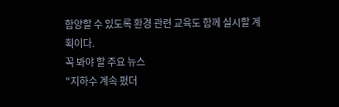함양할 수 있도록 환경 관련 교육도 함께 실시할 계획이다.
꼭 봐야 할 주요 뉴스
"지하수 계속 펐더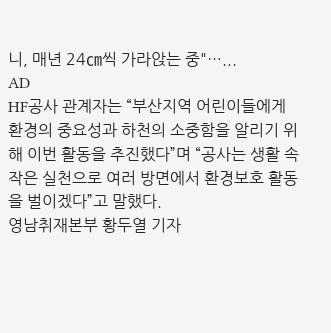니, 매년 24㎝씩 가라앉는 중"…...
AD
HF공사 관계자는 “부산지역 어린이들에게 환경의 중요성과 하천의 소중함을 알리기 위해 이번 활동을 추진했다”며 “공사는 생활 속 작은 실천으로 여러 방면에서 환경보호 활동을 벌이겠다”고 말했다.
영남취재본부 황두열 기자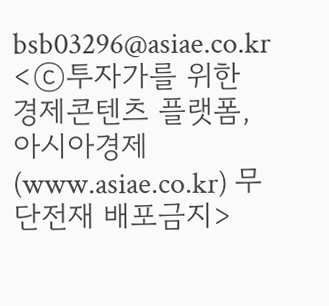bsb03296@asiae.co.kr
<ⓒ투자가를 위한 경제콘텐츠 플랫폼, 아시아경제(www.asiae.co.kr) 무단전재 배포금지>